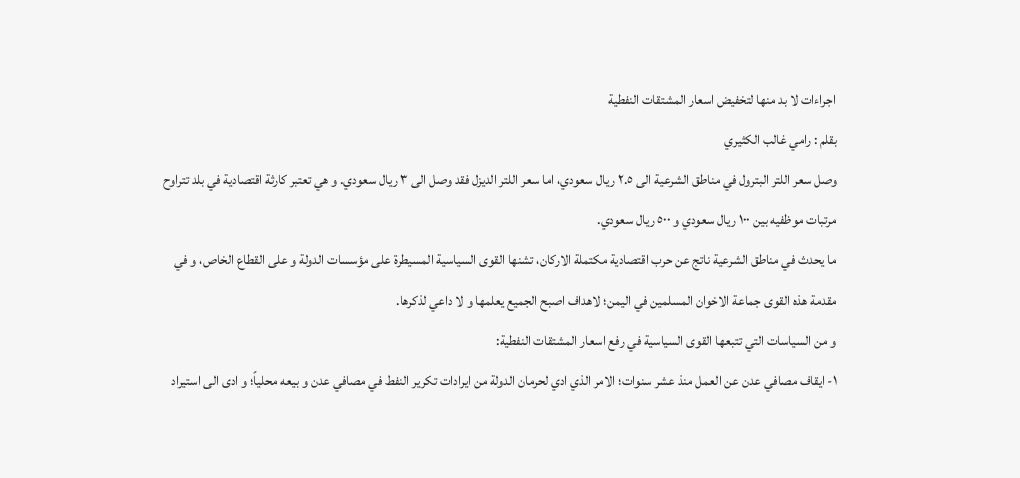اجراءات لا بد منها لتخفيض اسعار المشتقات النفطية
بقلم : رامي غالب الكثيري
وصل سعر اللتر البترول في مناطق الشرعية الى ٢.٥ ريال سعودي، اما سعر اللتر الديزل فقد وصل الى ٣ ريال سعودي. و هي تعتبر كارثة اقتصادية في بلد تتراوح مرتبات موظفيه بين ١٠٠ ريال سعودي و ٥٠٠ ريال سعودي.
ما يحدث في مناطق الشرعية ناتج عن حرب اقتصادية مكتملة الاركان، تشنها القوى السياسية المسيطرة على مؤسسات الدولة و على القطاع الخاص، و في مقدمة هذه القوى جماعة الاخوان المسلمين في اليمن؛ لاهداف اصبح الجميع يعلمها و لا داعي لذكرها.
و من السياسات التي تتبعها القوى السياسية في رفع اسعار المشتقات النفطية:
١- ايقاف مصافي عدن عن العمل منذ عشر سنوات؛ الامر الذي ادي لحرمان الدولة من ايرادات تكرير النفط في مصافي عدن و بيعه محلياً؛ و ادى الى استيراد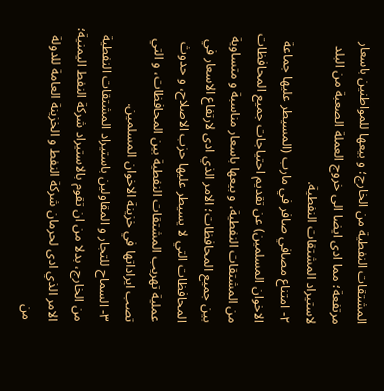المشتقات النفطية من الخارج؛ و بيعها للمواطنين باسعار مرتفعة؛ مما ادى ايضا الى خروج العملة الصعبة من البلد لاستيراد المشتقات النفطية.
٢- امتناع مصافي صافر في مارب (المسيطر عليها جماعة الاخوان المسلمين) عن تقديم احتياجات جميع المحافظات من المشتقات النفطية، و بيعها باسعار مناسبة و متساوية بين جميع المحافظات؛ الامر الذي ادى لارتفاع الاسعار في المحافظات التي لا يسيطر عليها حزب الاصلاح، و حدوث عملية تهريب المشتقات النفطية بين المحافظات، و التي تصب ايراداتها في خزينة الاخوان المسلمين.
٣- السماح للتجار و المقاولين باستيراد المشتقات النفطية من الخارج، بدلا من ان تقوم بالاستيراد شركة النفط اليمنية؛ الامر الذي ادى لحرمان شركة النفط و الخزينة العامة للدولة من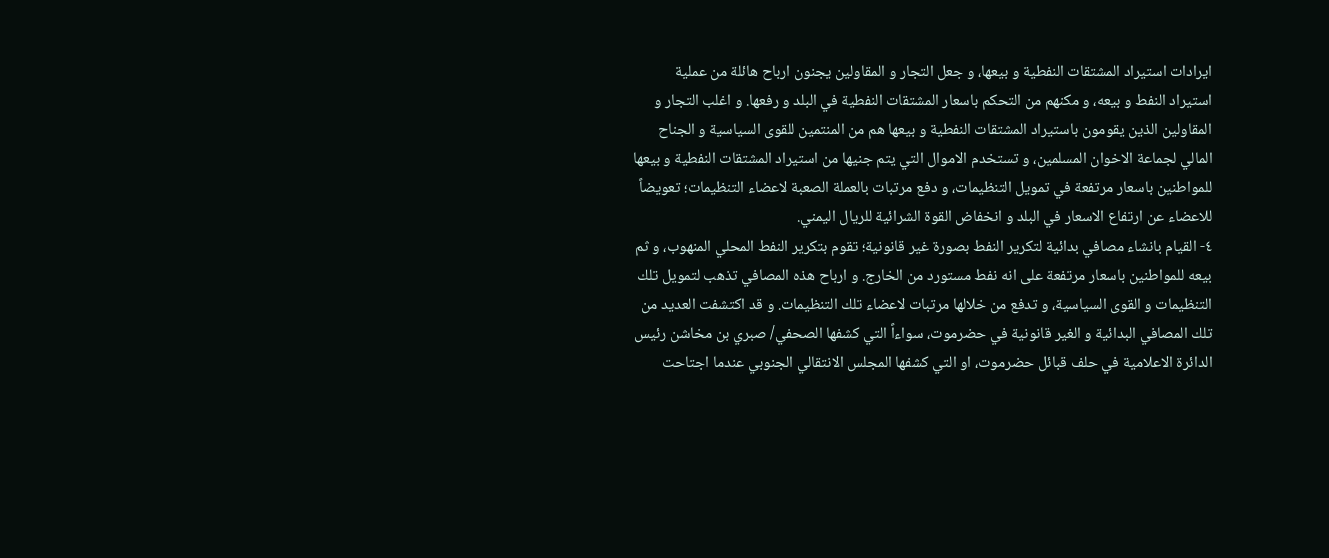ايرادات استيراد المشتقات النفطية و بيعها، و جعل التجار و المقاولين يجنون ارباح هائلة من عملية استيراد النفط و بيعه، و مكنهم من التحكم باسعار المشتقات النفطية في البلد و رفعها. و اغلب التجار و المقاولين الذين يقومون باستيراد المشتقات النفطية و بيعها هم من المنتمين للقوى السياسية و الجناح المالي لجماعة الاخوان المسلمين، و تستخدم الاموال التي يتم جنيها من استيراد المشتقات النفطية و بيعها للمواطنين باسعار مرتفعة في تمويل التنظيمات، و دفع مرتبات بالعملة الصعبة لاعضاء التنظيمات؛ تعويضاً للاعضاء عن ارتفاع الاسعار في البلد و انخفاض القوة الشرائية للريال اليمني.
٤- القيام بانشاء مصافي بدائية لتكرير النفط بصورة غير قانونية؛ تقوم بتكرير النفط المحلي المنهوب، و ثم بيعه للمواطنين باسعار مرتفعة على انه نفط مستورد من الخارج. و ارباح هذه المصافي تذهب لتمويل تلك التنظيمات و القوى السياسية، و تدفع من خلالها مرتبات لاعضاء تلك التنظيمات. و قد اكتشفت العديد من تلك المصافي البدائية و الغير قانونية في حضرموت، سواءاً التي كشفها الصحفي/ صبري بن مخاشن رئيس الدائرة الاعلامية في حلف قبائل حضرموت، او التي كشفها المجلس الانتقالي الجنوبي عندما اجتاحت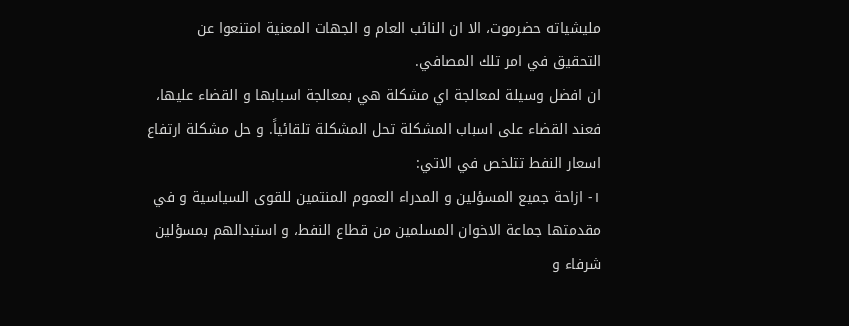مليشياته حضرموت، الا ان النائب العام و الجهات المعنية امتنعوا عن التحقيق في امر تلك المصافي.
ان افضل وسيلة لمعالجة اي مشكلة هي بمعالجة اسبابها و القضاء عليها، فعند القضاء على اسباب المشكلة تحل المشكلة تلقائياً. و حل مشكلة ارتفاع اسعار النفط تتلخص في الاتي:
١- ازاحة جميع المسؤلين و المدراء العموم المنتمين للقوى السياسية و في مقدمتها جماعة الاخوان المسلمين من قطاع النفط، و استبدالهم بمسؤلين شرفاء و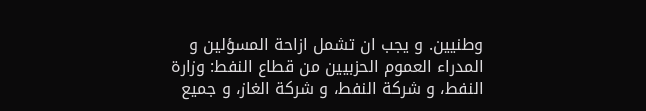وطنيين. و يجب ان تشمل ازاحة المسؤلين و المدراء العموم الحزبيين من قطاع النفط: وزارة النفط، و شركة النفط، و شركة الغاز، و جميع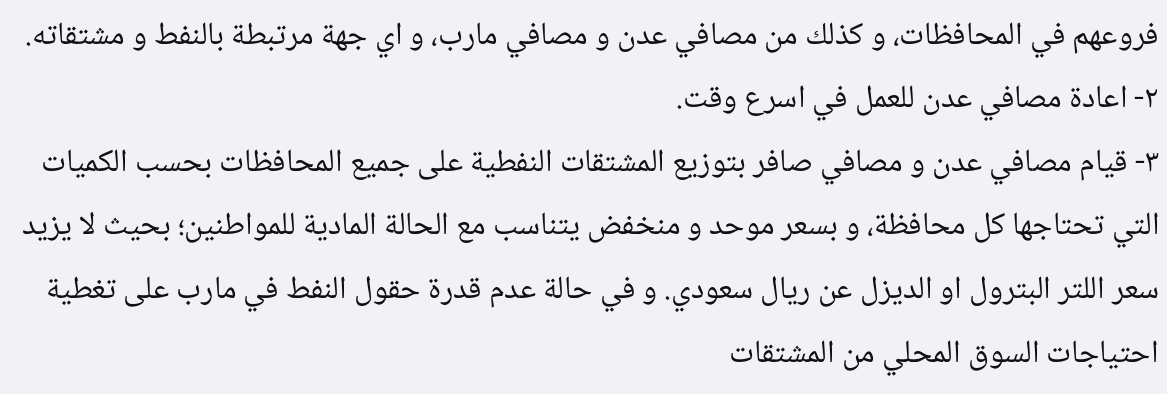فروعهم في المحافظات، و كذلك من مصافي عدن و مصافي مارب، و اي جهة مرتبطة بالنفط و مشتقاته.
٢- اعادة مصافي عدن للعمل في اسرع وقت.
٣- قيام مصافي عدن و مصافي صافر بتوزيع المشتقات النفطية على جميع المحافظات بحسب الكميات التي تحتاجها كل محافظة، و بسعر موحد و منخفض يتناسب مع الحالة المادية للمواطنين؛ بحيث لا يزيد سعر اللتر البترول او الديزل عن ريال سعودي. و في حالة عدم قدرة حقول النفط في مارب على تغطية احتياجات السوق المحلي من المشتقات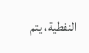النفطية، يتم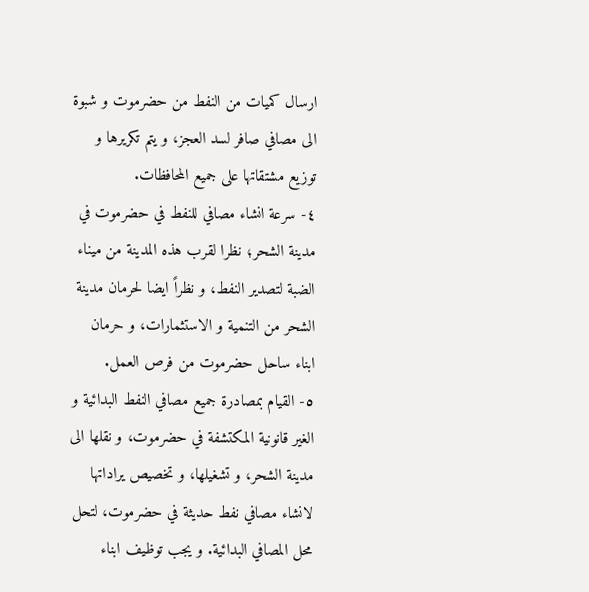ارسال كميات من النفط من حضرموت و شبوة الى مصافي صافر لسد العجز، و يتم تكريرها و توزيع مشتقاتها على جميع المحافظات.
٤- سرعة انشاء مصافي للنفط في حضرموت في مدينة الشحر؛ نظرا لقرب هذه المدينة من ميناء الضبة لتصدير النفط، و نظراً ايضا لحرمان مدينة الشحر من التنمية و الاستثمارات، و حرمان ابناء ساحل حضرموت من فرص العمل.
٥- القيام بمصادرة جميع مصافي النفط البدائية و الغير قانونية المكتشفة في حضرموت، و نقلها الى مدينة الشحر، و تشغيلها، و تخصيص يراداتها لانشاء مصافي نفط حديثة في حضرموت، لتحل محل المصافي البدائية. و يجب توظيف ابناء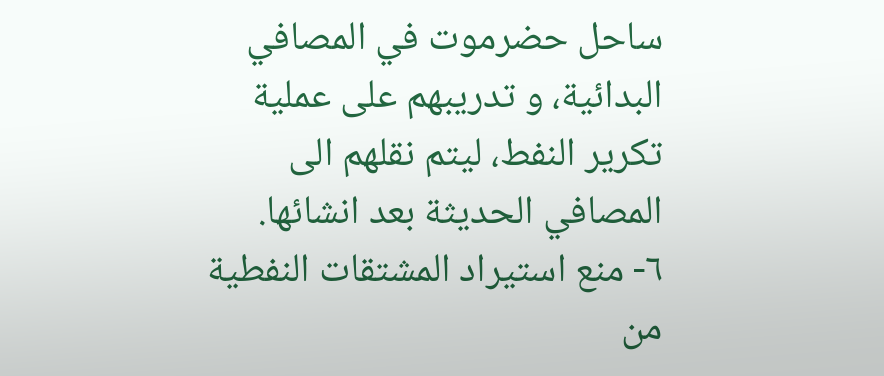ساحل حضرموت في المصافي البدائية، و تدريبهم على عملية تكرير النفط، ليتم نقلهم الى المصافي الحديثة بعد انشائها.
٦- منع استيراد المشتقات النفطية من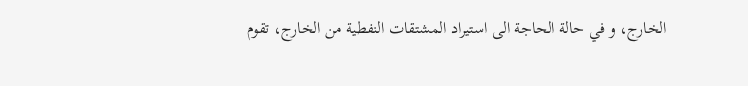الخارج، و في حالة الحاجة الى استيراد المشتقات النفطية من الخارج، تقوم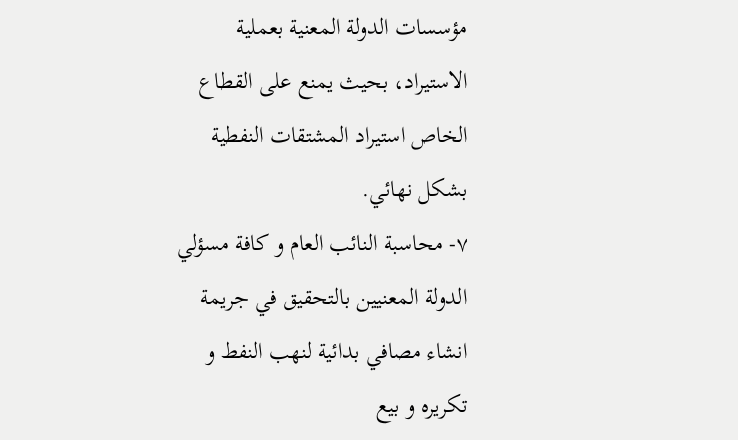مؤسسات الدولة المعنية بعملية الاستيراد، بحيث يمنع على القطاع الخاص استيراد المشتقات النفطية بشكل نهائي.
٧- محاسبة النائب العام و كافة مسؤلي الدولة المعنيين بالتحقيق في جريمة انشاء مصافي بدائية لنهب النفط و تكريره و بيع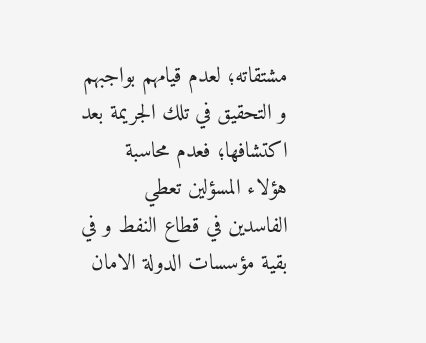مشتقاته؛ لعدم قيامهم بواجبهم و التحقيق في تلك الجريمة بعد اكتشافها؛ فعدم محاسبة هؤلاء المسؤلين تعطي الفاسدين في قطاع النفط و في بقية مؤسسات الدولة الامان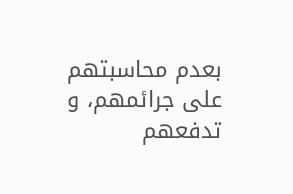بعدم محاسبتهم على جرائمهم، و تدفعهم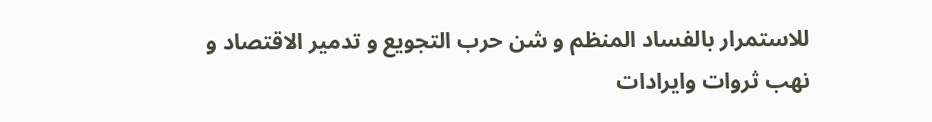للاستمرار بالفساد المنظم و شن حرب التجويع و تدمير الاقتصاد و نهب ثروات وايرادات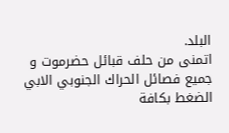البلد.
اتمنى من حلف قبائل حضرموت و جميع فصائل الحراك الجنوبي الابي الضغط بكافة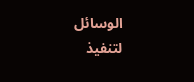الوسائل لتنفيذ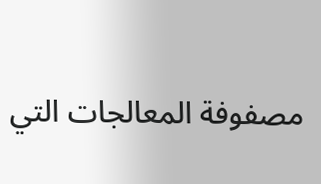مصفوفة المعالجات التي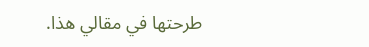طرحتها في مقالي هذا.